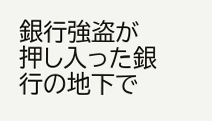銀行強盗が押し入った銀行の地下で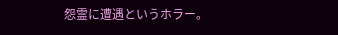怨霊に遭遇というホラー。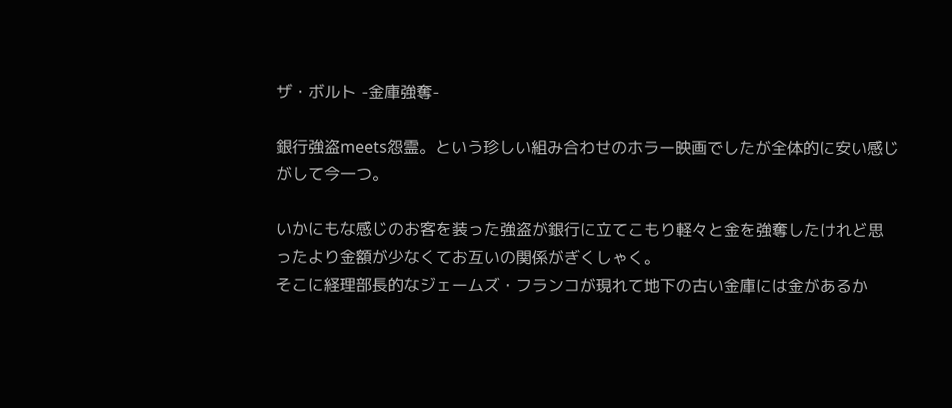ザ・ボルト -金庫強奪-

銀行強盗meets怨霊。という珍しい組み合わせのホラー映画でしたが全体的に安い感じがして今一つ。

いかにもな感じのお客を装った強盗が銀行に立てこもり軽々と金を強奪したけれど思ったより金額が少なくてお互いの関係がぎくしゃく。
そこに経理部長的なジェームズ・フランコが現れて地下の古い金庫には金があるか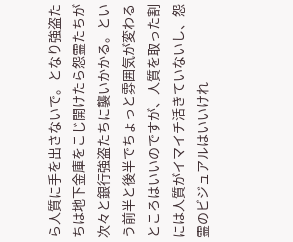ら人質に手を出さないで。となり強盗たちは地下金庫をこじ開けたら怨霊たちが次々と銀行強盗たちに襲いかかる。という前半と後半でちょっと雰囲気が変わるところはいいのですが、人質を取った割には人質がイマイチ活きていないし、怨霊のビジュアルはいいけれ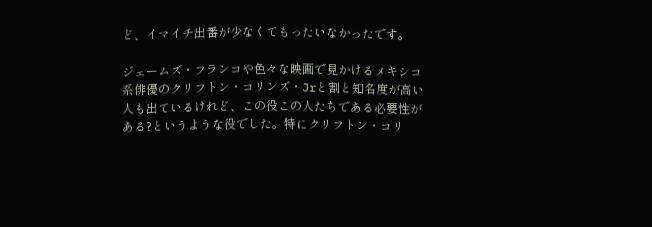ど、イマイチ出番が少なくてもったいなかったです。

ジェームズ・フランコや色々な映画で見かけるメキシコ系俳優のクリフトン・コリンズ・Jrと割と知名度が高い人も出ているけれど、この役この人たちである必要性がある?というような役でした。特にクリフトン・コリ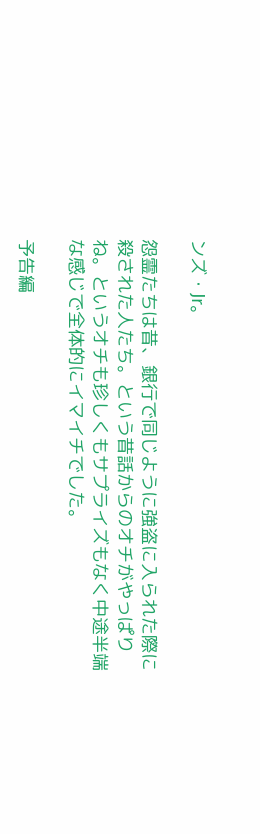ンズ・Jr。

怨霊たちは昔、銀行で同じように強盗に入られた際に殺された人たち。という昔話からのオチがやっぱりね。というオチも珍しくもサプライズもなく中途半端な感じで全体的にイマイチでした。

予告編